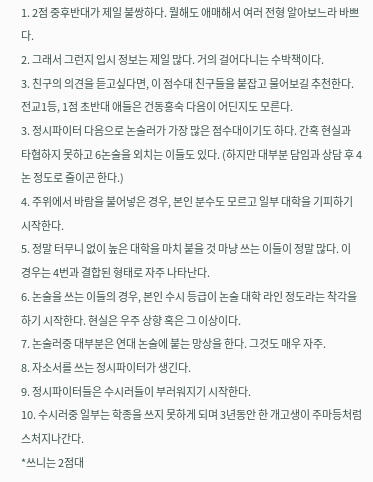1. 2점 중후반대가 제일 불쌍하다. 뭘해도 애매해서 여러 전형 알아보느라 바쁘다.
2. 그래서 그런지 입시 정보는 제일 많다. 거의 걸어다니는 수박책이다.
3. 친구의 의견을 듣고싶다면, 이 점수대 친구들을 붙잡고 물어보길 추천한다. 전교1등, 1점 초반대 애들은 건동홍숙 다음이 어딘지도 모른다.
3. 정시파이터 다음으로 논술러가 가장 많은 점수대이기도 하다. 간혹 현실과 타협하지 못하고 6논술을 외치는 이들도 있다. (하지만 대부분 담임과 상담 후 4논 정도로 줄이곤 한다.)
4. 주위에서 바람을 불어넣은 경우, 본인 분수도 모르고 일부 대학을 기피하기 시작한다.
5. 정말 터무니 없이 높은 대학을 마치 붙을 것 마냥 쓰는 이들이 정말 많다. 이 경우는 4번과 결합된 형태로 자주 나타난다.
6. 논술을 쓰는 이들의 경우, 본인 수시 등급이 논술 대학 라인 정도라는 착각을 하기 시작한다. 현실은 우주 상향 혹은 그 이상이다.
7. 논술러중 대부분은 연대 논술에 붙는 망상을 한다. 그것도 매우 자주.
8. 자소서를 쓰는 정시파이터가 생긴다.
9. 정시파이터들은 수시러들이 부러워지기 시작한다.
10. 수시러중 일부는 학종을 쓰지 못하게 되며 3년동안 한 개고생이 주마등처럼 스처지나간다.
*쓰니는 2점대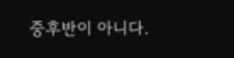중후반이 아니다.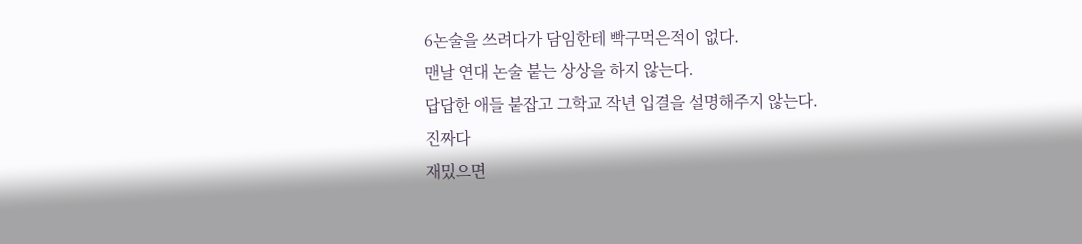6논술을 쓰려다가 담임한테 빡구먹은적이 없다.
맨날 연대 논술 붙는 상상을 하지 않는다.
답답한 애들 붙잡고 그학교 작년 입결을 설명해주지 않는다.
진짜다
재밌으면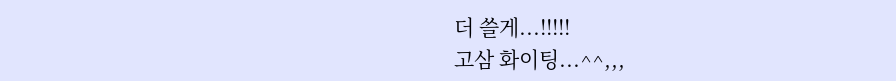더 쓸게...!!!!!
고삼 화이팅...^^,,,